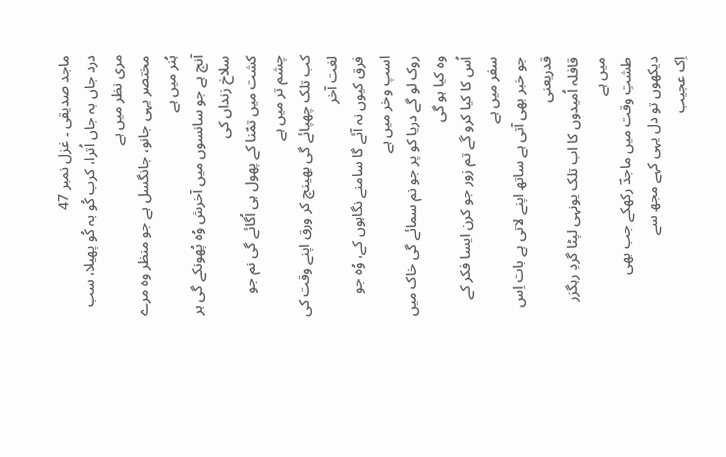ماجد صدیقی ۔ غزل نمبر 47
درد جاں بہ جاں اُترا، کرب کُو بہ کُو پھیلا، سب مری نظر میں ہے
مختصر یہی جانو، جانگسل ہے جو منظر وہ مرے ہُنر میں ہے
آنچ ہے جو سانسوں میں آخرش وُہ پُھونکے گی ہر سلاخ زنداں کی
کشت میں تمّنا کے پھول ہی اُگائے گی نم جو چشم تر میں ہے
کب تلک چھپائے گی بھینچ کر ورق اپنے وقت کی لغت آخر
فرق کیوں نہ آئے گا سامنے نگاہوں کے، وُہ جو اسپ وخر میں ہے
روک لو گے دریا کو پر جو نم سمائے گی خاک میں وہ کیا ہو گی
اُس کا کیا کرو گے تم زور جو کرن ایسا فکر کے سفر میں ہے
جو خبر بھی آتی ہے ساتھ اپنے لاتی ہے بات اِس قدریعنی
قافلہ اُمیدوں کا اب تلک یونہی لپٹا گردِ رہگزر میں ہے
طشتِ وقت میں ماجدؔ رکھکے جب بھی دیکھوں تو دل یہی کہے مجھ سے
اِک عجیب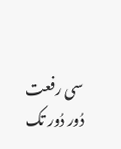سی رفعت دُور دُور تک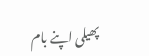پھیلی اپنے بام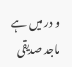و در میں ہے
ماجد صدیقی